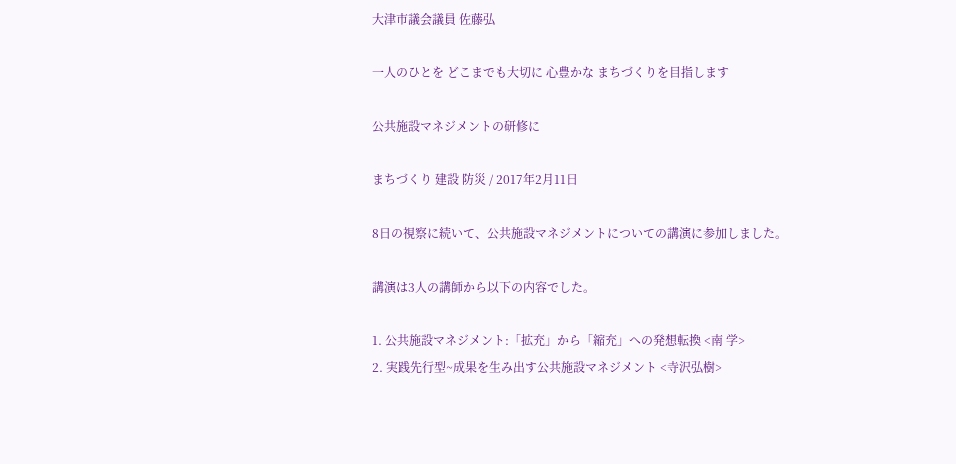大津市議会議員 佐藤弘

一人のひとを どこまでも大切に 心豊かな まちづくりを目指します

公共施設マネジメントの研修に

まちづくり 建設 防災 / 2017年2月11日

8日の視察に続いて、公共施設マネジメントについての講演に参加しました。

講演は3人の講師から以下の内容でした。

1. 公共施設マネジメント:「拡充」から「縮充」への発想転換 <南 学>
2. 実践先行型~成果を生み出す公共施設マネジメント <寺沢弘樹>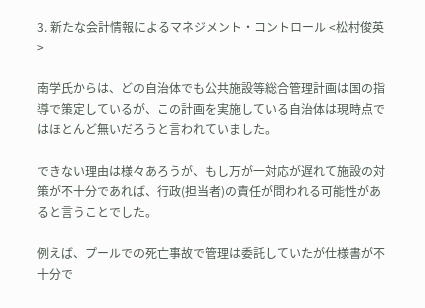3. 新たな会計情報によるマネジメント・コントロール <松村俊英>

南学氏からは、どの自治体でも公共施設等総合管理計画は国の指導で策定しているが、この計画を実施している自治体は現時点ではほとんど無いだろうと言われていました。

できない理由は様々あろうが、もし万が一対応が遅れて施設の対策が不十分であれば、行政(担当者)の責任が問われる可能性があると言うことでした。

例えば、プールでの死亡事故で管理は委託していたが仕様書が不十分で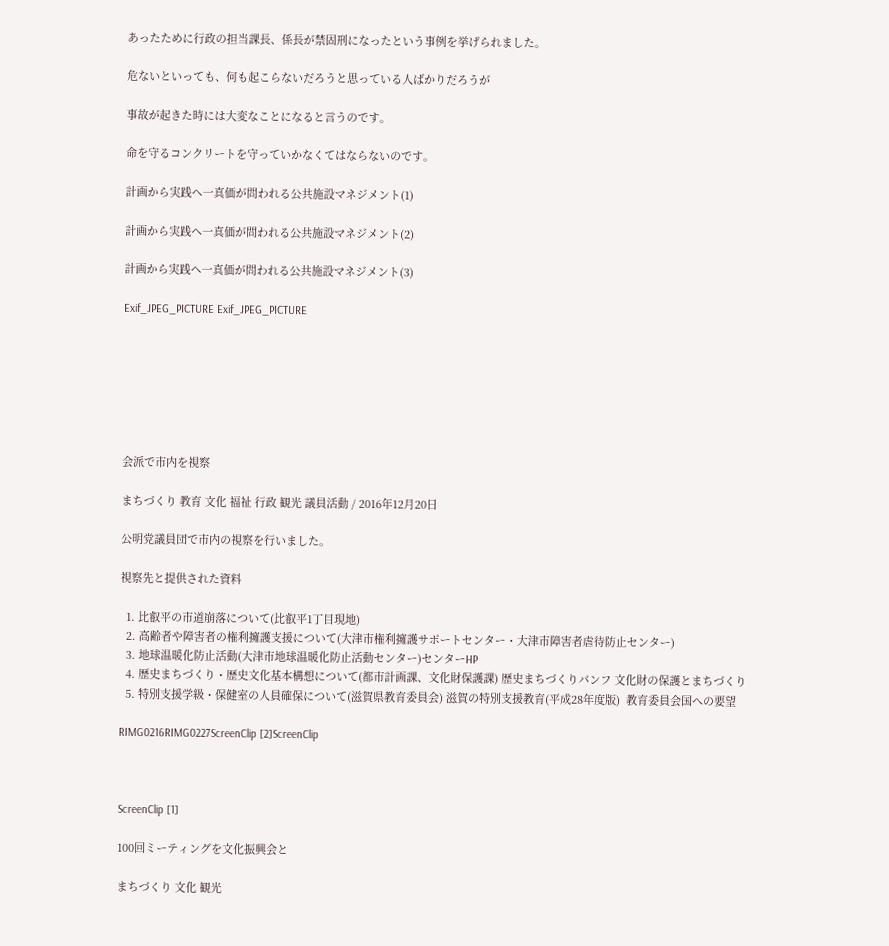あったために行政の担当課長、係長が禁固刑になったという事例を挙げられました。

危ないといっても、何も起こらないだろうと思っている人ばかりだろうが

事故が起きた時には大変なことになると言うのです。

命を守るコンクリートを守っていかなくてはならないのです。

計画から実践ヘ一真価が問われる公共施設マネジメント(1)

計画から実践ヘ一真価が問われる公共施設マネジメント(2)

計画から実践ヘ一真価が問われる公共施設マネジメント(3)

Exif_JPEG_PICTURE Exif_JPEG_PICTURE







会派で市内を視察

まちづくり 教育 文化 福祉 行政 観光 議員活動 / 2016年12月20日

公明党議員団で市内の視察を行いました。

視察先と提供された資料

  1. 比叡平の市道崩落について(比叡平1丁目現地)
  2. 高齢者や障害者の権利擁護支援について(大津市権利擁護サポートセンター・大津市障害者虐待防止センター)
  3. 地球温暖化防止活動(大津市地球温暖化防止活動センター)センターHP
  4. 歴史まちづくり・歴史文化基本構想について(都市計画課、文化財保護課) 歴史まちづくりパンフ 文化財の保護とまちづくり
  5. 特別支援学級・保健室の人員確保について(滋賀県教育委員会) 滋賀の特別支援教育(平成28年度版)  教育委員会国への要望

RIMG0216RIMG0227ScreenClip [2]ScreenClip



ScreenClip [1]

100回ミーティングを文化振興会と

まちづくり 文化 観光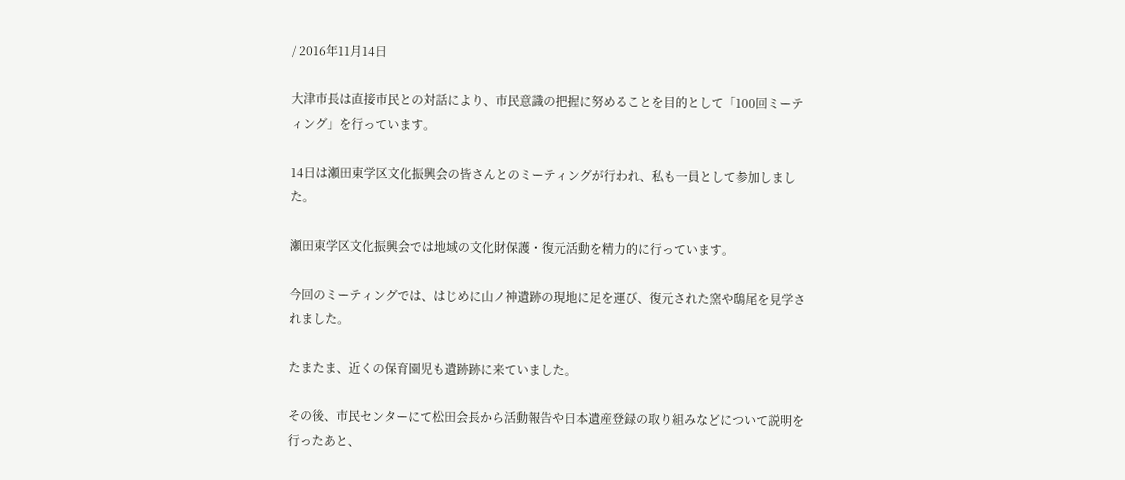/ 2016年11月14日

大津市長は直接市民との対話により、市民意識の把握に努めることを目的として「100回ミーティング」を行っています。

14日は瀬田東学区文化振興会の皆さんとのミーティングが行われ、私も一員として参加しました。

瀬田東学区文化振興会では地域の文化財保護・復元活動を精力的に行っています。

今回のミーティングでは、はじめに山ノ神遺跡の現地に足を運び、復元された窯や鴟尾を見学されました。

たまたま、近くの保育園児も遺跡跡に来ていました。

その後、市民センターにて松田会長から活動報告や日本遺産登録の取り組みなどについて説明を行ったあと、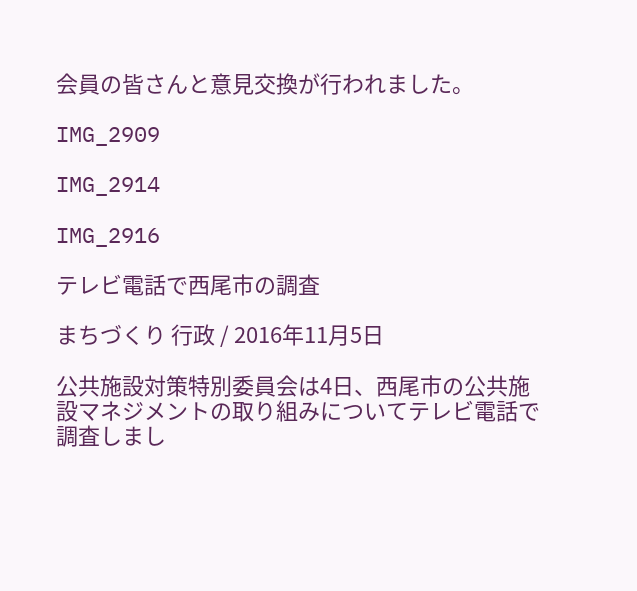会員の皆さんと意見交換が行われました。

IMG_2909

IMG_2914

IMG_2916

テレビ電話で西尾市の調査

まちづくり 行政 / 2016年11月5日

公共施設対策特別委員会は4日、西尾市の公共施設マネジメントの取り組みについてテレビ電話で調査しまし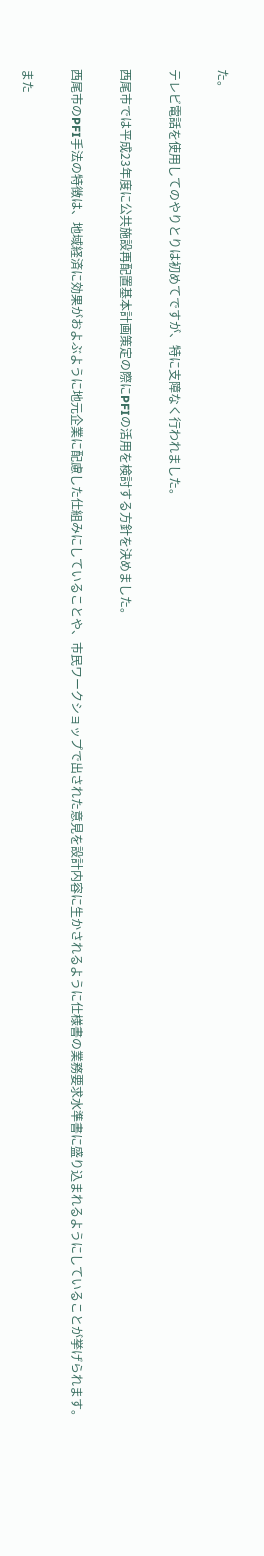た。

テレビ電話を使用してのやりとりは初めてですが、特に支障なく行われました。

西尾市では平成23年度に公共施設再配置基本計画策定の際にPFIの活用を検討する方針を決めました。

西尾市のPFI手法の特徴は、地域経済に効果がおよぶように地元企業に配慮した仕組みにしていることや、市民ワークショップで出された意見を設計内容に生かされるように仕様書の業務要求水準書に盛り込まれるようにしていることが挙げられます。

また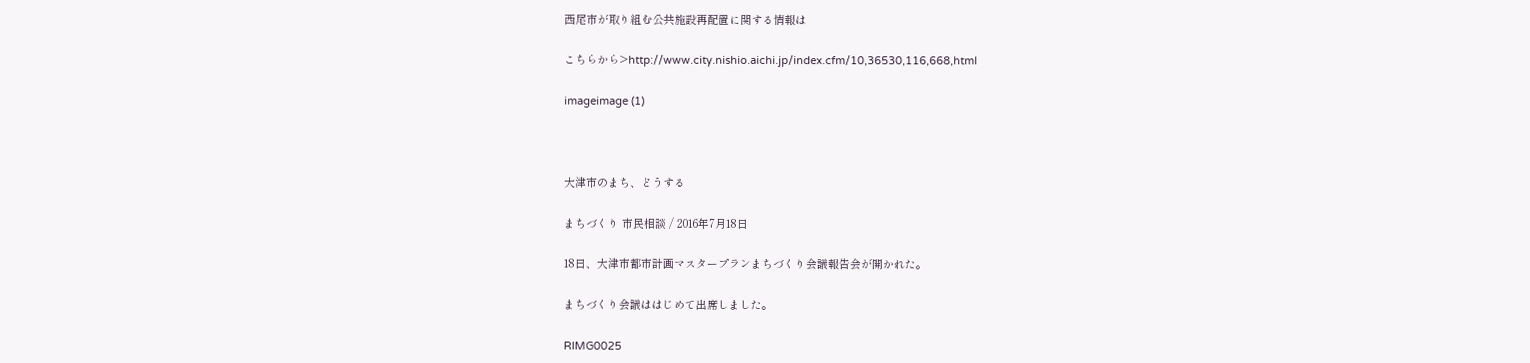西尾市が取り組む公共施設再配置に関する情報は

こちらから>http://www.city.nishio.aichi.jp/index.cfm/10,36530,116,668,html

imageimage (1)



大津市のまち、どうする

まちづくり 市民相談 / 2016年7月18日

18日、大津市都市計画マスタープランまちづくり会議報告会が開かれた。

まちづくり会議ははじめて出席しました。

RIMG0025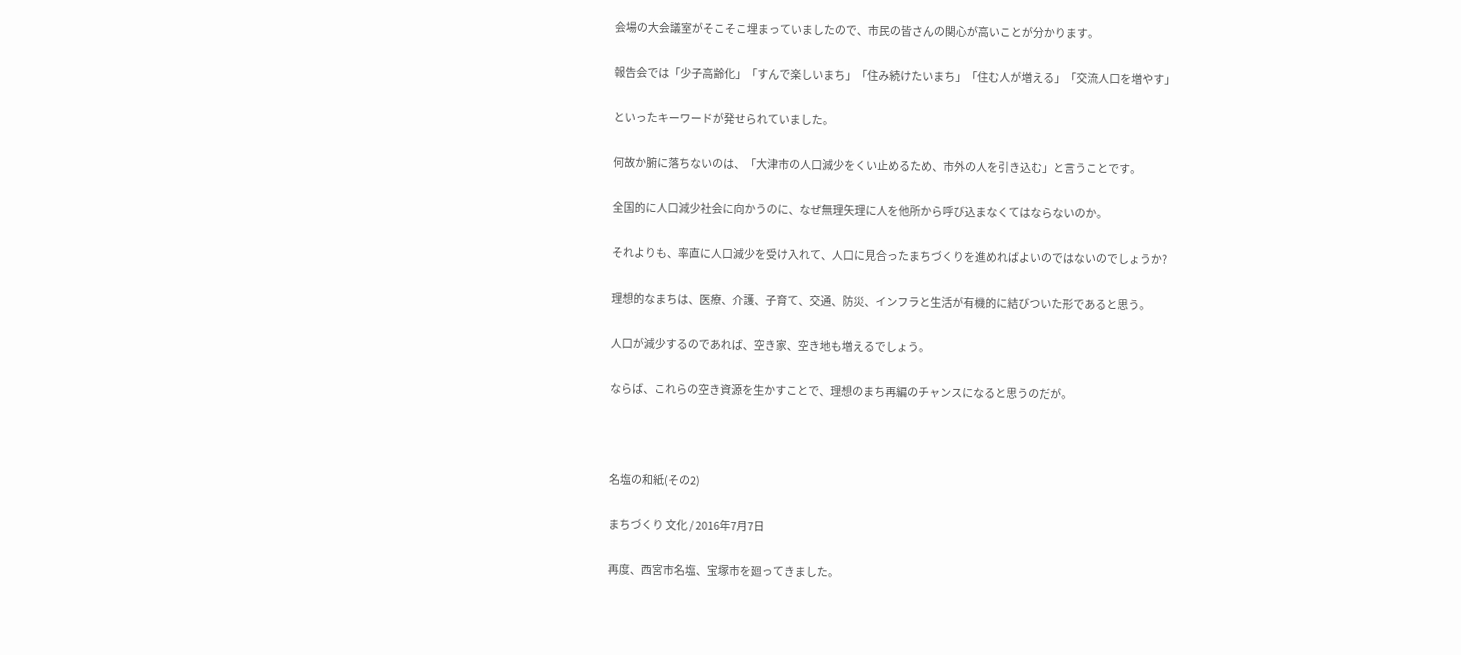会場の大会議室がそこそこ埋まっていましたので、市民の皆さんの関心が高いことが分かります。

報告会では「少子高齢化」「すんで楽しいまち」「住み続けたいまち」「住む人が増える」「交流人口を増やす」

といったキーワードが発せられていました。

何故か腑に落ちないのは、「大津市の人口減少をくい止めるため、市外の人を引き込む」と言うことです。

全国的に人口減少社会に向かうのに、なぜ無理矢理に人を他所から呼び込まなくてはならないのか。

それよりも、率直に人口減少を受け入れて、人口に見合ったまちづくりを進めればよいのではないのでしょうか?

理想的なまちは、医療、介護、子育て、交通、防災、インフラと生活が有機的に結びついた形であると思う。

人口が減少するのであれば、空き家、空き地も増えるでしょう。

ならば、これらの空き資源を生かすことで、理想のまち再編のチャンスになると思うのだが。



名塩の和紙(その2)

まちづくり 文化 / 2016年7月7日

再度、西宮市名塩、宝塚市を廻ってきました。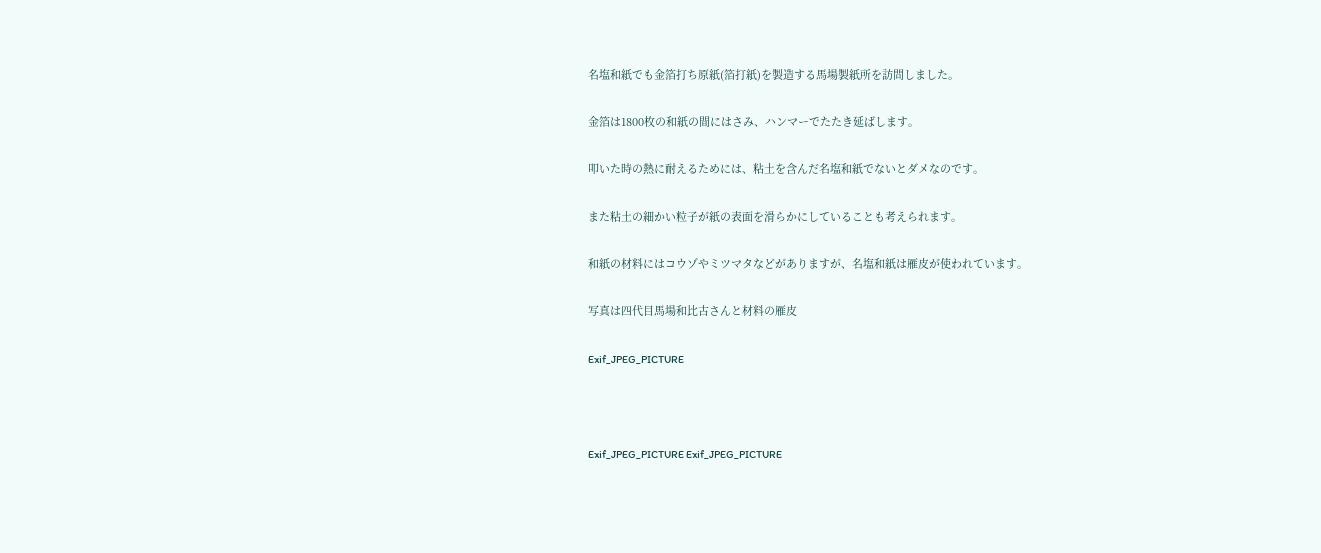名塩和紙でも金箔打ち原紙(箔打紙)を製造する馬場製紙所を訪問しました。

金箔は1800枚の和紙の間にはさみ、ハンマーでたたき延ばします。

叩いた時の熱に耐えるためには、粘土を含んだ名塩和紙でないとダメなのです。

また粘土の細かい粒子が紙の表面を滑らかにしていることも考えられます。

和紙の材料にはコウゾやミツマタなどがありますが、名塩和紙は雁皮が使われています。

写真は四代目馬場和比古さんと材料の雁皮

Exif_JPEG_PICTURE



Exif_JPEG_PICTURE Exif_JPEG_PICTURE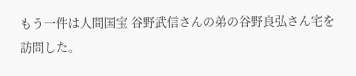もう一件は人間国宝 谷野武信さんの弟の谷野良弘さん宅を訪問した。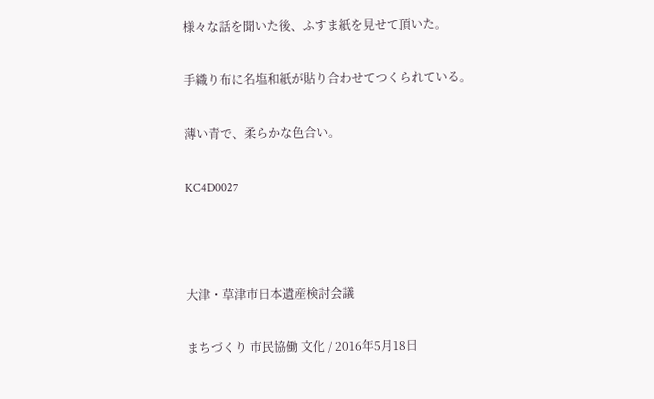様々な話を聞いた後、ふすま紙を見せて頂いた。

手織り布に名塩和紙が貼り合わせてつくられている。

薄い青で、柔らかな色合い。

KC4D0027



大津・草津市日本遺産検討会議

まちづくり 市民協働 文化 / 2016年5月18日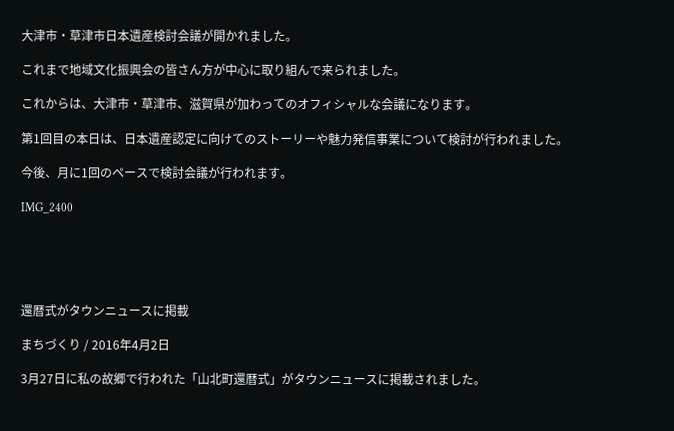大津市・草津市日本遺産検討会議が開かれました。

これまで地域文化振興会の皆さん方が中心に取り組んで来られました。

これからは、大津市・草津市、滋賀県が加わってのオフィシャルな会議になります。

第1回目の本日は、日本遺産認定に向けてのストーリーや魅力発信事業について検討が行われました。

今後、月に1回のペースで検討会議が行われます。

IMG_2400





還暦式がタウンニュースに掲載

まちづくり / 2016年4月2日

3月27日に私の故郷で行われた「山北町還暦式」がタウンニュースに掲載されました。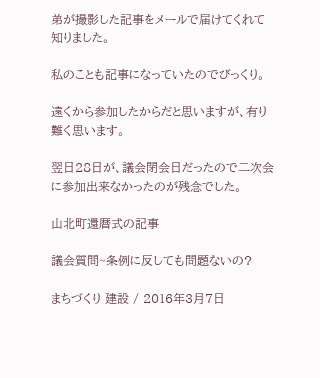弟が撮影した記事をメールで届けてくれて知りました。

私のことも記事になっていたのでびっくり。

遠くから参加したからだと思いますが、有り難く思います。

翌日28日が、議会閉会日だったので二次会に参加出来なかったのが残念でした。

山北町還暦式の記事

議会質問~条例に反しても問題ないの?

まちづくり 建設 / 2016年3月7日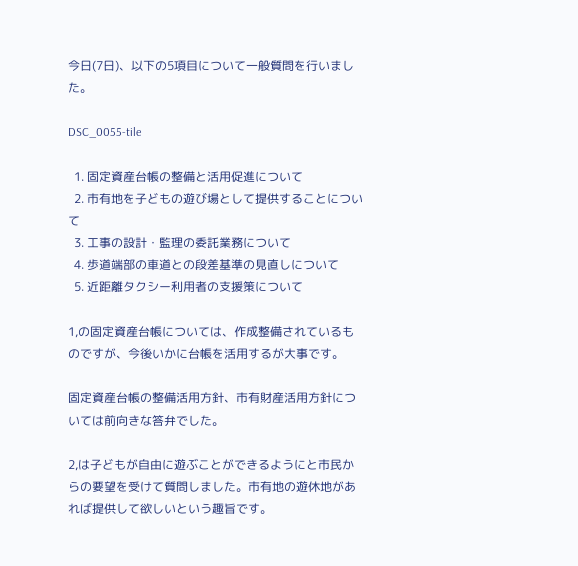今日(7日)、以下の5項目について一般質問を行いました。

DSC_0055-tile

  1. 固定資産台帳の整備と活用促進について
  2. 市有地を子どもの遊び場として提供することについて
  3. 工事の設計・監理の委託業務について
  4. 歩道端部の車道との段差基準の見直しについて
  5. 近距離タクシー利用者の支援策について

1,の固定資産台帳については、作成整備されているものですが、今後いかに台帳を活用するが大事です。

固定資産台帳の整備活用方針、市有財産活用方針については前向きな答弁でした。

2,は子どもが自由に遊ぶことができるようにと市民からの要望を受けて質問しました。市有地の遊休地があれば提供して欲しいという趣旨です。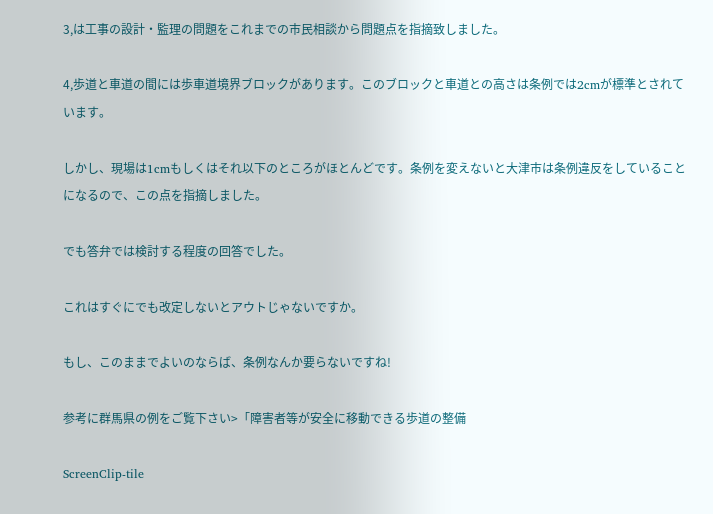3,は工事の設計・監理の問題をこれまでの市民相談から問題点を指摘致しました。

4,歩道と車道の間には歩車道境界ブロックがあります。このブロックと車道との高さは条例では2cmが標準とされています。

しかし、現場は1cmもしくはそれ以下のところがほとんどです。条例を変えないと大津市は条例違反をしていることになるので、この点を指摘しました。

でも答弁では検討する程度の回答でした。

これはすぐにでも改定しないとアウトじゃないですか。

もし、このままでよいのならば、条例なんか要らないですね!

参考に群馬県の例をご覧下さい>「障害者等が安全に移動できる歩道の整備

ScreenClip-tile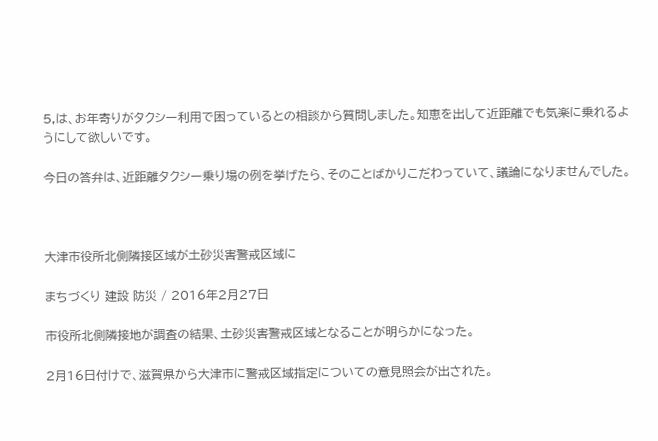5,は、お年寄りがタクシー利用で困っているとの相談から質問しました。知恵を出して近距離でも気楽に乗れるようにして欲しいです。

今日の答弁は、近距離タクシー乗り場の例を挙げたら、そのことばかりこだわっていて、議論になりませんでした。



大津市役所北側隣接区域が土砂災害警戒区域に

まちづくり 建設 防災 / 2016年2月27日

市役所北側隣接地が調査の結果、土砂災害警戒区域となることが明らかになった。

2月16日付けで、滋賀県から大津市に警戒区域指定についての意見照会が出された。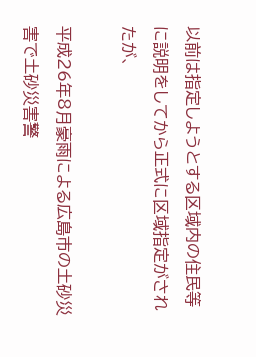以前は指定しようとする区域内の住民等に説明をしてから正式に区域指定がされたが、

平成26年8月豪雨による広島市の土砂災害で土砂災害警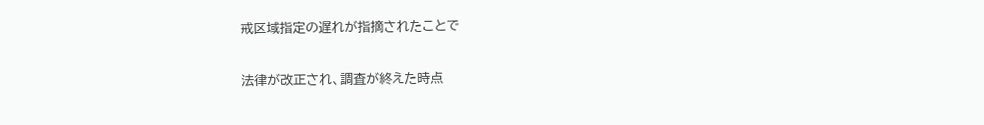戒区域指定の遅れが指摘されたことで

法律が改正され、調査が終えた時点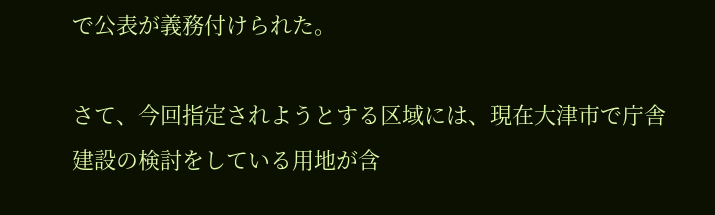で公表が義務付けられた。

さて、今回指定されようとする区域には、現在大津市で庁舎建設の検討をしている用地が含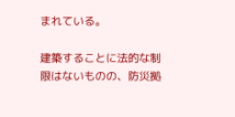まれている。

建築することに法的な制限はないものの、防災拠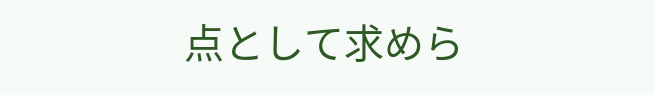点として求めら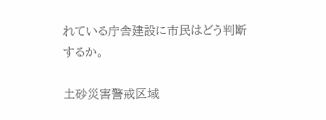れている庁舎建設に市民はどう判断するか。

土砂災害警戒区域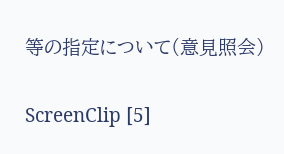等の指定について(意見照会)

ScreenClip [5]